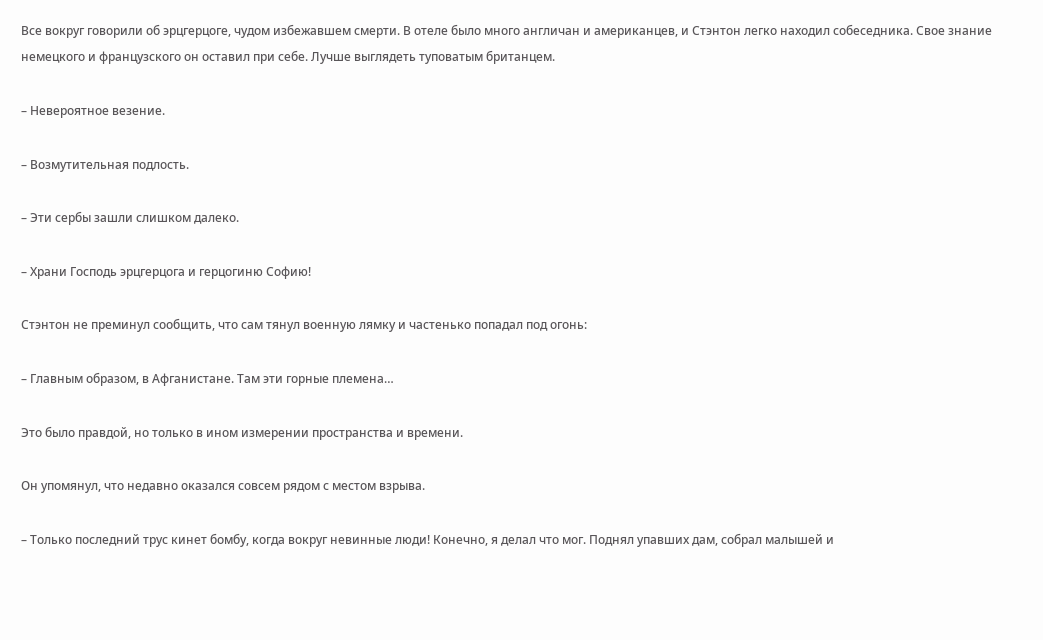Все вокруг говорили об эрцгерцоге, чудом избежавшем смерти. В отеле было много англичан и американцев, и Стэнтон легко находил собеседника. Свое знание немецкого и французского он оставил при себе. Лучше выглядеть туповатым британцем.

– Невероятное везение.

– Возмутительная подлость.

– Эти сербы зашли слишком далеко.

– Храни Господь эрцгерцога и герцогиню Софию!

Стэнтон не преминул сообщить, что сам тянул военную лямку и частенько попадал под огонь:

– Главным образом, в Афганистане. Там эти горные племена…

Это было правдой, но только в ином измерении пространства и времени.

Он упомянул, что недавно оказался совсем рядом с местом взрыва.

– Только последний трус кинет бомбу, когда вокруг невинные люди! Конечно, я делал что мог. Поднял упавших дам, собрал малышей и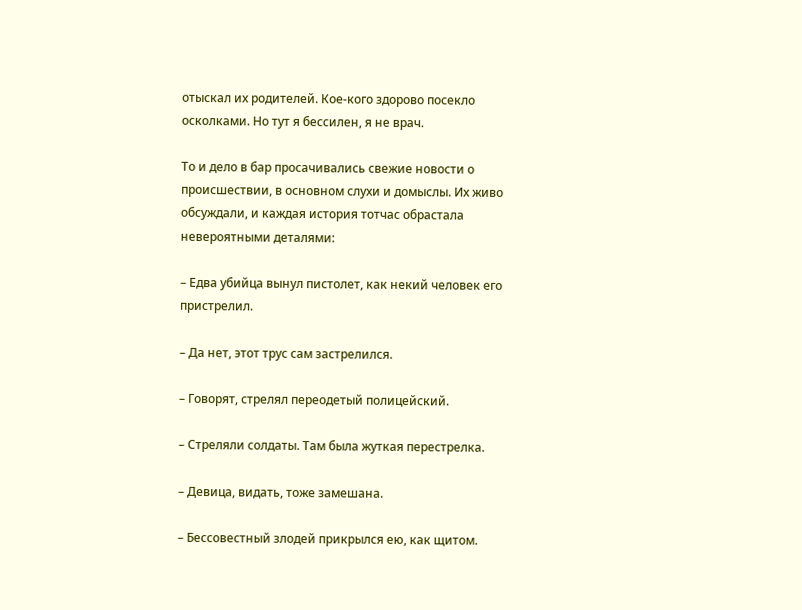отыскал их родителей. Кое-кого здорово посекло осколками. Но тут я бессилен, я не врач.

То и дело в бар просачивались свежие новости о происшествии, в основном слухи и домыслы. Их живо обсуждали, и каждая история тотчас обрастала невероятными деталями:

– Едва убийца вынул пистолет, как некий человек его пристрелил.

– Да нет, этот трус сам застрелился.

– Говорят, стрелял переодетый полицейский.

– Стреляли солдаты. Там была жуткая перестрелка.

– Девица, видать, тоже замешана.

– Бессовестный злодей прикрылся ею, как щитом.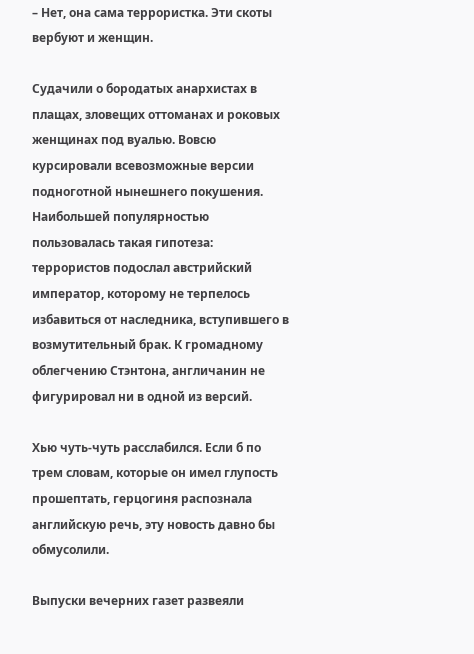– Нет, она сама террористка. Эти скоты вербуют и женщин.

Судачили о бородатых анархистах в плащах, зловещих оттоманах и роковых женщинах под вуалью. Вовсю курсировали всевозможные версии подноготной нынешнего покушения. Наибольшей популярностью пользовалась такая гипотеза: террористов подослал австрийский император, которому не терпелось избавиться от наследника, вступившего в возмутительный брак. К громадному облегчению Стэнтона, англичанин не фигурировал ни в одной из версий.

Хью чуть-чуть расслабился. Если б по трем словам, которые он имел глупость прошептать, герцогиня распознала английскую речь, эту новость давно бы обмусолили.

Выпуски вечерних газет развеяли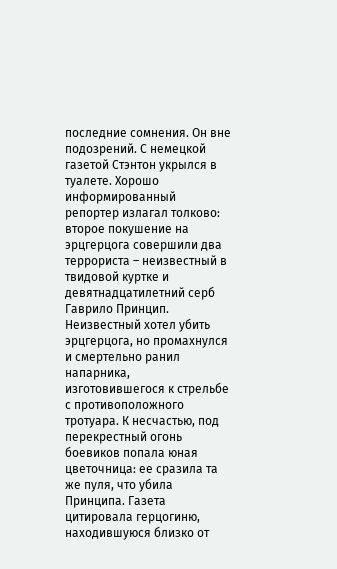последние сомнения. Он вне подозрений. С немецкой газетой Стэнтон укрылся в туалете. Хорошо информированный репортер излагал толково: второе покушение на эрцгерцога совершили два террориста – неизвестный в твидовой куртке и девятнадцатилетний серб Гаврило Принцип. Неизвестный хотел убить эрцгерцога, но промахнулся и смертельно ранил напарника, изготовившегося к стрельбе с противоположного тротуара. К несчастью, под перекрестный огонь боевиков попала юная цветочница: ее сразила та же пуля, что убила Принципа. Газета цитировала герцогиню, находившуюся близко от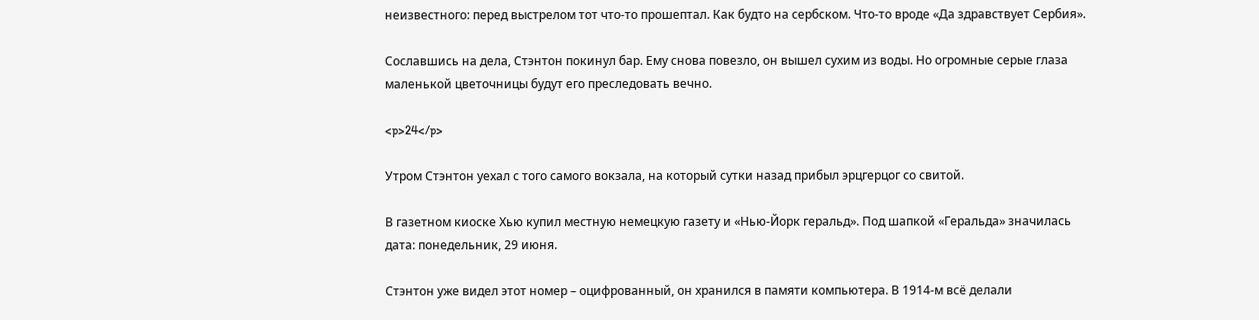неизвестного: перед выстрелом тот что-то прошептал. Как будто на сербском. Что-то вроде «Да здравствует Сербия».

Сославшись на дела, Стэнтон покинул бар. Ему снова повезло, он вышел сухим из воды. Но огромные серые глаза маленькой цветочницы будут его преследовать вечно.

<p>24</p>

Утром Стэнтон уехал с того самого вокзала, на который сутки назад прибыл эрцгерцог со свитой.

В газетном киоске Хью купил местную немецкую газету и «Нью-Йорк геральд». Под шапкой «Геральда» значилась дата: понедельник, 29 июня.

Стэнтон уже видел этот номер – оцифрованный, он хранился в памяти компьютера. В 1914-м всё делали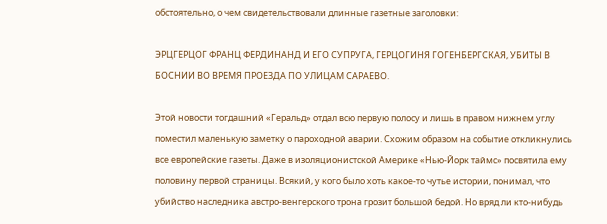обстоятельно, о чем свидетельствовали длинные газетные заголовки:

ЭРЦГЕРЦОГ ФРАНЦ ФЕРДИНАНД И ЕГО СУПРУГА, ГЕРЦОГИНЯ ГОГЕНБЕРГСКАЯ, УБИТЫ В БОСНИИ ВО ВРЕМЯ ПРОЕЗДА ПО УЛИЦАМ САРАЕВО.

Этой новости тогдашний «Геральд» отдал всю первую полосу и лишь в правом нижнем углу поместил маленькую заметку о пароходной аварии. Схожим образом на событие откликнулись все европейские газеты. Даже в изоляционистской Америке «Нью-Йорк таймс» посвятила ему половину первой страницы. Всякий, у кого было хоть какое-то чутье истории, понимал, что убийство наследника австро-венгерского трона грозит большой бедой. Но вряд ли кто-нибудь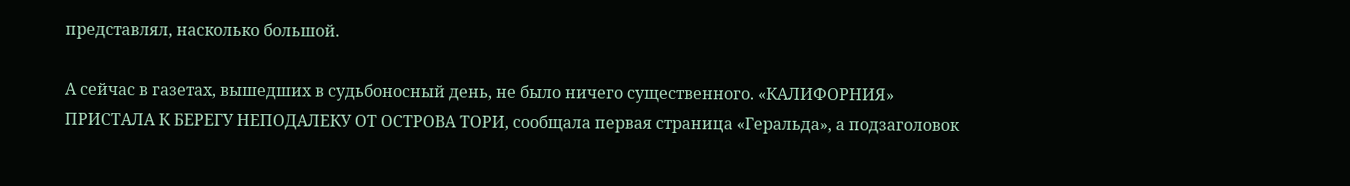представлял, насколько большой.

А сейчас в газетах, вышедших в судьбоносный день, не было ничего существенного. «КАЛИФОРНИЯ» ПРИСТАЛА К БЕРЕГУ НЕПОДАЛЕКУ ОТ ОСТРОВА ТОРИ, сообщала первая страница «Геральда», а подзаголовок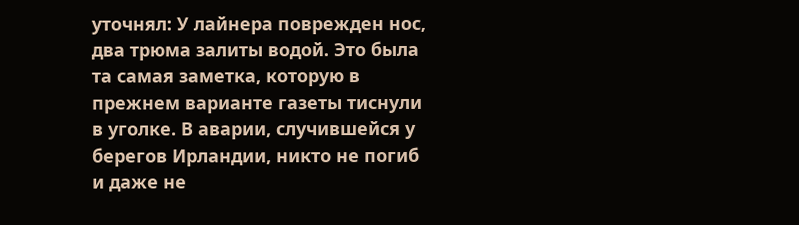уточнял: У лайнера поврежден нос, два трюма залиты водой. Это была та самая заметка, которую в прежнем варианте газеты тиснули в уголке. В аварии, случившейся у берегов Ирландии, никто не погиб и даже не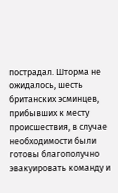пострадал. Шторма не ожидалось, шесть британских эсминцев, прибывших к месту происшествия, в случае необходимости были готовы благополучно эвакуировать команду и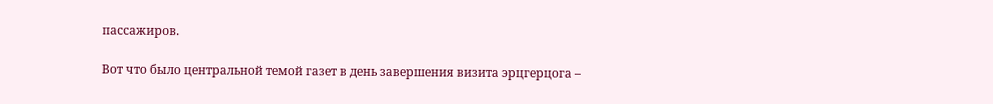пассажиров.

Вот что было центральной темой газет в день завершения визита эрцгерцога –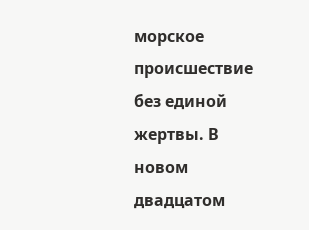морское происшествие без единой жертвы. В новом двадцатом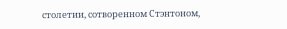столетии, сотворенном Стэнтоном,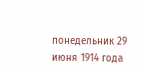понедельник 29 июня 1914 года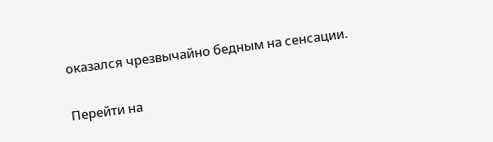оказался чрезвычайно бедным на сенсации.

Перейти на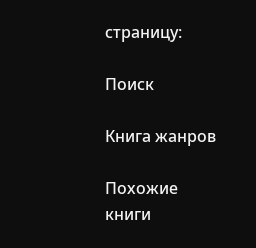страницу:

Поиск

Книга жанров

Похожие книги